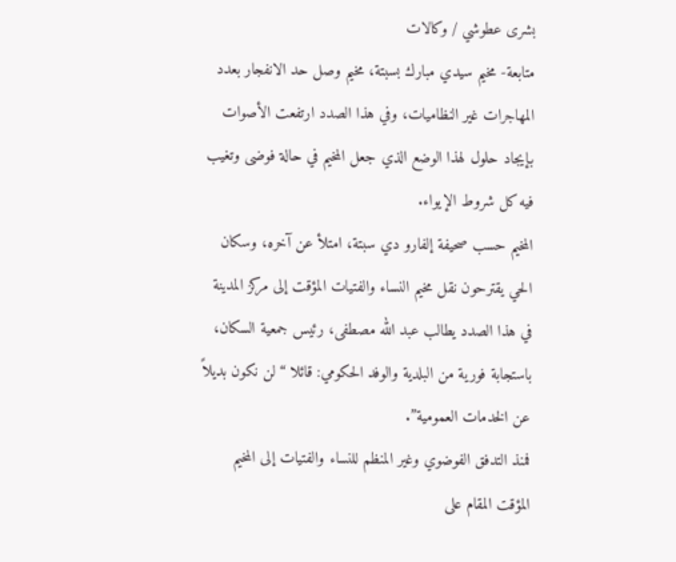بشرى عطوشي / وكالات
متابعة- مخيم سيدي مبارك بسبتة، مخيم وصل حد الانفجار بعدد المهاجرات غير النظاميات، وفي هذا الصدد ارتفعت الأصوات بإيجاد حلول لهذا الوضع الذي جعل المخيم في حالة فوضى وتغيب فيه كل شروط الإيواء.
المخيم حسب صحيفة إلفارو دي سبتة، امتلأ عن آخره، وسكان الحي يقترحون نقل مخيم النساء والفتيات المؤقت إلى مركز المدينة
في هذا الصدد يطالب عبد الله مصطفى، رئيس جمعية السكان، باستجابة فورية من البلدية والوفد الحكومي: قائلا “لن نكون بديلاً عن الخدمات العمومية”.
فمنذ التدفق الفوضوي وغير المنظم للنساء والفتيات إلى المخيم المؤقت المقام على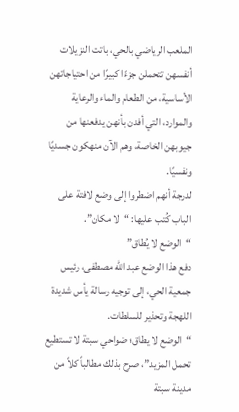الملعب الرياضي بالحي، باتت النزيلات أنفسهن تتحملن جزءًا كبيرًا من احتياجاتهن الأساسية، من الطعام والماء والرعاية والموارد، التي أفدن بأنهن يدفعنها من جيوبهن الخاصة، وهم الآن منهكون جسديًا ونفسيًا.
لدرجة أنهم اضطروا إلى وضع لافتة على الباب كُتب عليها: “لا مكان”.
“الوضع لا يُطاق”
دفع هذا الوضع عبد الله مصطفى، رئيس جمعية الحي، إلى توجيه رسالة يأس شديدة اللهجة وتحذير للسلطات.
“الوضع لا يطاق؛ ضواحي سبتة لا تستطيع تحمل المزيد”، صرح بذلك مطالباً كلاً من مدينة سبتة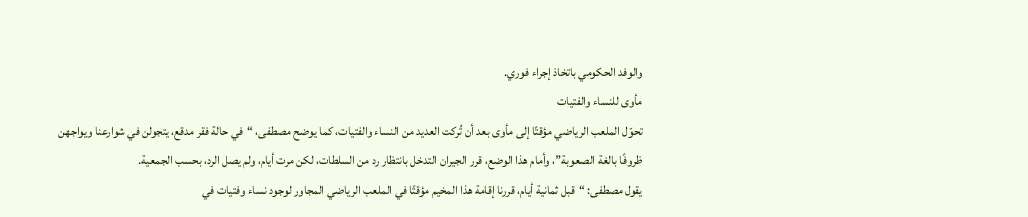والوفد الحكومي باتخاذ إجراء فوري.
مأوى للنساء والفتيات
تحوّل الملعب الرياضي مؤقتًا إلى مأوى بعد أن تُركت العديد من النساء والفتيات، كما يوضح مصطفى، “في حالة فقر مدقع، يتجولن في شوارعنا ويواجهن ظروفًا بالغة الصعوبة”، وأمام هذا الوضع، قرر الجيران التدخل بانتظار رد من السلطات، لكن مرت أيام، ولم يصل الرد، بحسب الجمعية.
يقول مصطفى: “قبل ثمانية أيام، قررنا إقامة هذا المخيم مؤقتًا في الملعب الرياضي المجاور لوجود نساء وفتيات في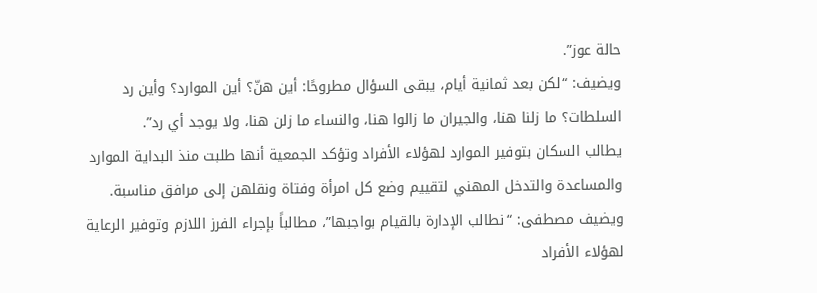حالة عوز”.
ويضيف: “لكن بعد ثمانية أيام، يبقى السؤال مطروحًا: أين هنّ؟ أين الموارد؟ وأين رد السلطات؟ ما زلنا هنا، والجيران ما زالوا هنا، والنساء ما زلن هنا، ولا يوجد أي رد”.
يطالب السكان بتوفير الموارد لهؤلاء الأفراد وتؤكد الجمعية أنها طلبت منذ البداية الموارد والمساعدة والتدخل المهني لتقييم وضع كل امرأة وفتاة ونقلهن إلى مرافق مناسبة.
ويضيف مصطفى: “نطالب الإدارة بالقيام بواجبها”، مطالباً بإجراء الفرز اللازم وتوفير الرعاية لهؤلاء الأفراد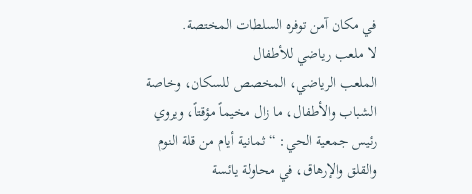في مكان آمن توفره السلطات المختصة.
لا ملعب رياضي للأطفال
الملعب الرياضي، المخصص للسكان، وخاصة الشباب والأطفال، ما زال مخيماً مؤقتاً، ويروي رئيس جمعية الحي: “ثمانية أيام من قلة النوم والقلق والإرهاق، في محاولة يائسة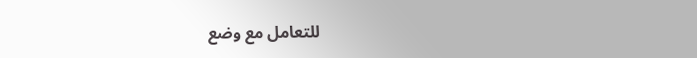للتعامل مع وضع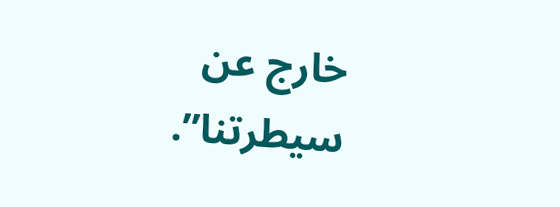خارج عن سيطرتنا”.